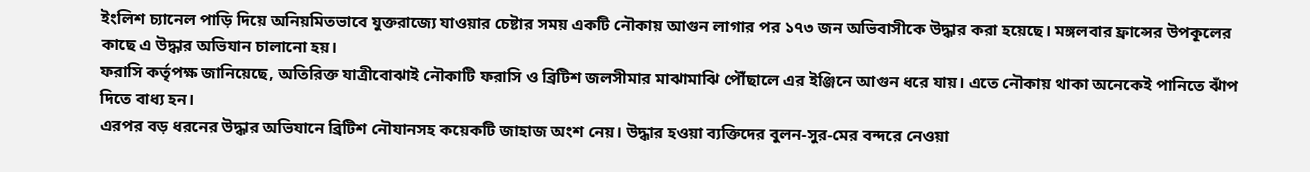ইংলিশ চ্যানেল পাড়ি দিয়ে অনিয়মিতভাবে যুক্তরাজ্যে যাওয়ার চেষ্টার সময় একটি নৌকায় আগুন লাগার পর ১৭৩ জন অভিবাসীকে উদ্ধার করা হয়েছে। মঙ্গলবার ফ্রান্সের উপকূলের কাছে এ উদ্ধার অভিযান চালানো হয়।
ফরাসি কর্তৃপক্ষ জানিয়েছে, অতিরিক্ত যাত্রীবোঝাই নৌকাটি ফরাসি ও ব্রিটিশ জলসীমার মাঝামাঝি পৌঁছালে এর ইঞ্জিনে আগুন ধরে যায়। এতে নৌকায় থাকা অনেকেই পানিতে ঝাঁপ দিতে বাধ্য হন।
এরপর বড় ধরনের উদ্ধার অভিযানে ব্রিটিশ নৌযানসহ কয়েকটি জাহাজ অংশ নেয়। উদ্ধার হওয়া ব্যক্তিদের বুলন-সুর-মের বন্দরে নেওয়া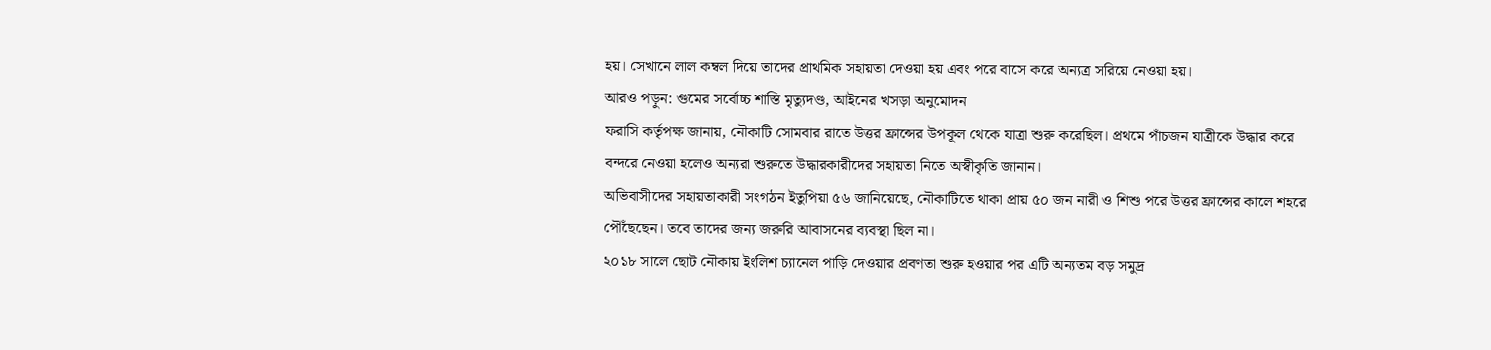হয়। সেখানে লাল কম্বল দিয়ে তাদের প্রাথমিক সহায়তা দেওয়া হয় এবং পরে বাসে করে অন্যত্র সরিয়ে নেওয়া হয়।
আরও পড়ুন: গুমের সর্বোচ্চ শাস্তি মৃত্যুদণ্ড, আইনের খসড়া অনুমোদন
ফরাসি কর্তৃপক্ষ জানায়, নৌকাটি সোমবার রাতে উত্তর ফ্রান্সের উপকূল থেকে যাত্রা শুরু করেছিল। প্রথমে পাঁচজন যাত্রীকে উদ্ধার করে বন্দরে নেওয়া হলেও অন্যরা শুরুতে উদ্ধারকারীদের সহায়তা নিতে অস্বীকৃতি জানান।
অভিবাসীদের সহায়তাকারী সংগঠন ইতুপিয়া ৫৬ জানিয়েছে, নৌকাটিতে থাকা প্রায় ৫০ জন নারী ও শিশু পরে উত্তর ফ্রান্সের কালে শহরে পৌঁছেছেন। তবে তাদের জন্য জরুরি আবাসনের ব্যবস্থা ছিল না।
২০১৮ সালে ছোট নৌকায় ইংলিশ চ্যানেল পাড়ি দেওয়ার প্রবণতা শুরু হওয়ার পর এটি অন্যতম বড় সমুদ্র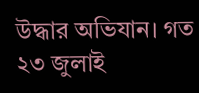উদ্ধার অভিযান। গত ২৩ জুলাই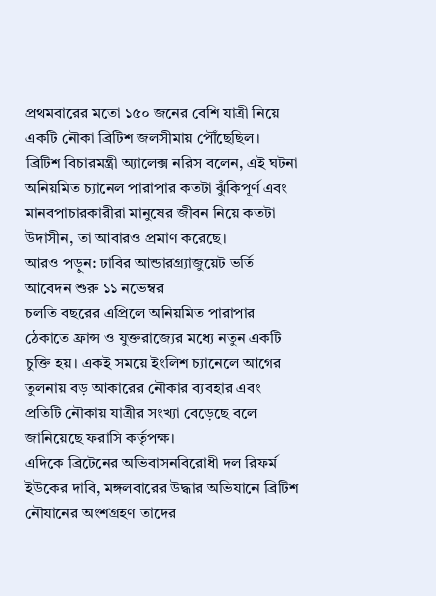প্রথমবারের মতো ১৫০ জনের বেশি যাত্রী নিয়ে একটি নৌকা ব্রিটিশ জলসীমায় পৌঁছেছিল।
ব্রিটিশ বিচারমন্ত্রী অ্যালেক্স নরিস বলেন, এই ঘটনা অনিয়মিত চ্যানেল পারাপার কতটা ঝুঁকিপূর্ণ এবং মানবপাচারকারীরা মানুষের জীবন নিয়ে কতটা উদাসীন, তা আবারও প্রমাণ করেছে।
আরও পড়ুন: ঢাবির আন্ডারগ্র্যাজুয়েট ভর্তি আবেদন শুরু ১১ নভেম্বর
চলতি বছরের এপ্রিলে অনিয়মিত পারাপার ঠেকাতে ফ্রান্স ও যুক্তরাজ্যের মধ্যে নতুন একটি চুক্তি হয়। একই সময়ে ইংলিশ চ্যানেলে আগের তুলনায় বড় আকারের নৌকার ব্যবহার এবং প্রতিটি নৌকায় যাত্রীর সংখ্যা বেড়েছে বলে জানিয়েছে ফরাসি কর্তৃপক্ষ।
এদিকে ব্রিটেনের অভিবাসনবিরোধী দল রিফর্ম ইউকের দাবি, মঙ্গলবারের উদ্ধার অভিযানে ব্রিটিশ নৌযানের অংশগ্রহণ তাদের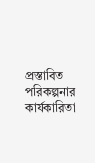প্রস্তাবিত পরিকল্পনার কার্যকারিতা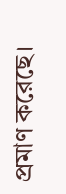প্রমাণ করেছে।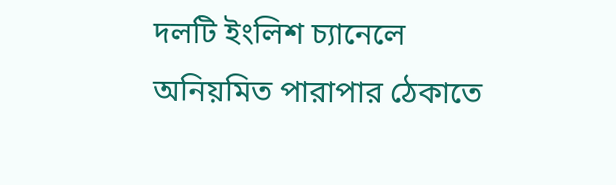দলটি ইংলিশ চ্যানেলে অনিয়মিত পারাপার ঠেকাতে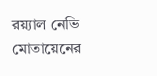রয়্যাল নেভি মোতায়েনের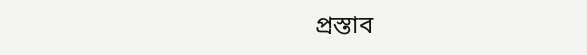প্রস্তাব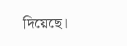দিয়েছে।